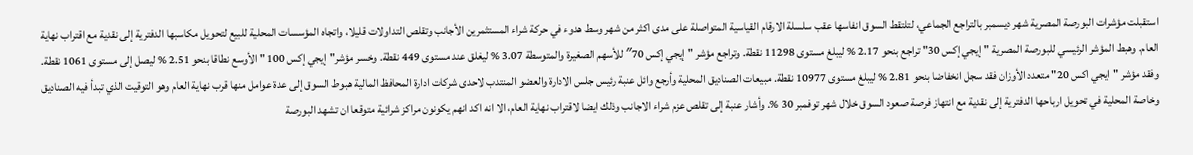استقبلت مؤشرات البورصة المصرية شهر ديسمبر بالتراجع الجماعي، لتلتقط السوق انفاسها عقب سلسلة الارقام القياسية المتواصلة على مدى اكثر من شهر وسط هدوء في حركة شراء المستثمرين الأجانب وتقلص التداولات قليلا، واتجاه المؤسسات المحلية للبيع لتحويل مكاسبها الدفترية إلى نقدية مع اقتراب نهاية العام. وهبط المؤشر الرئيسي للبورصة المصرية "إيجي إكس 30" تراجع بنحو 2.17 % ليبلغ مستوى 11298 نقطة. وتراجع مؤشر "إيجي إكس 70″ للأسهم الصغيرة والمتوسطة 3.07 % ليغلق عند مستوى 449 نقطة. وخسر مؤشر"إيجي إكس 100 " الأوسع نطاقا بنحو 2.51 % ليصل إلى مستوى 1061 نقطة. وفقد مؤشر "ايجي اكس 20" متعدد الأوزان فقد سجل انخفاضا بنحو 2.81 % ليبلغ مستوى 10977 نقطة. مبيعات الصناديق المحلية وأرجع وائل عنبة رئيس جلس الادارة والعضو المنتدب لاحدى شركات ادارة المحافظ المالية هبوط السوق إلى عدة عوامل منها قرب نهاية العام وهو التوقيت الذي تبدأ فيه الصناديق وخاصة المحلية في تحويل ارباحها الدفترية إلى نقدية مع انتهاز فرصة صعود السوق خلال شهر توفمبر 30 %. وأشار عنبة إلى تقلص عزم شراء الاجانب وذلك ايضا لاقتراب نهاية العام، الا انه اكد انهم يكونون مراكز شرائية متوقعا ان تشهد البورصة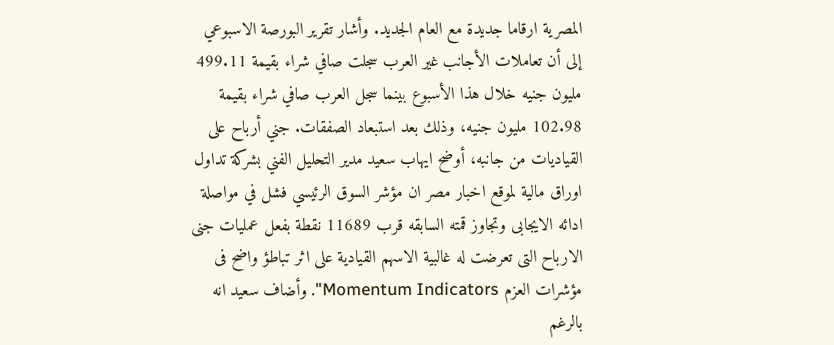المصرية ارقاما جديدة مع العام الجديد. وأشار تقرير البورصة الاسبوعي إلى أن تعاملات الأجانب غير العرب سجلت صافي شراء بقيمة 499.11 مليون جنيه خلال هذا الأسبوع بينما سجل العرب صافي شراء بقيمة 102.98 مليون جنيه، وذلك بعد استبعاد الصفقات. جني أرباح على القياديات من جانبه، أوضح ايهاب سعيد مدير التحليل الفني بشركة تداول اوراق مالية لموقع اخبار مصر ان مؤشر السوق الرئيسي فشل في مواصلة ادائه الايجابى وتجاوز قمته السابقه قرب 11689 نقطة بفعل عمليات جنى الارباح التى تعرضت له غالبية الاسهم القيادية على اثر تباطؤ واضح فى مؤشرات العزم Momentum Indicators". وأضاف سعيد انه بالرغم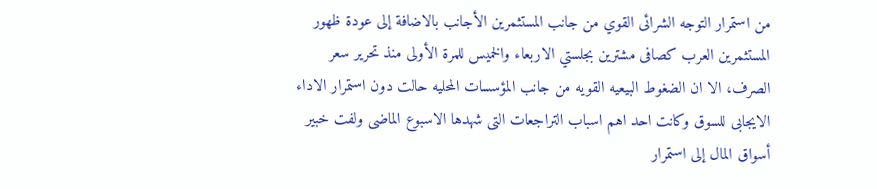من استمرار التوجه الشرائى القوي من جانب المستثمرين الأجانب بالاضافة إلى عودة ظهور المستثمرين العرب كصافى مشترين بجلستي الاربعاء والخميس للمرة الأولى منذ تحرير سعر الصرف، الا ان الضغوط البيعيه القويه من جانب المؤسسات المحليه حالت دون استمرار الاداء الايجابى للسوق وكانت احد اهم اسباب التراجعات التى شهدها الاسبوع الماضى ولفت خبير أسواق المال إلى استمرار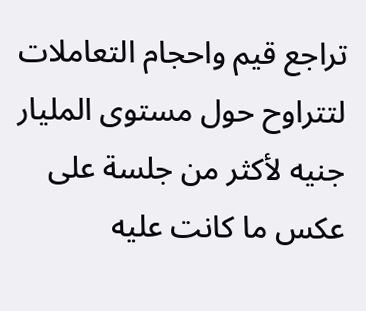تراجع قيم واحجام التعاملات لتتراوح حول مستوى المليار جنيه لأكثر من جلسة على عكس ما كانت عليه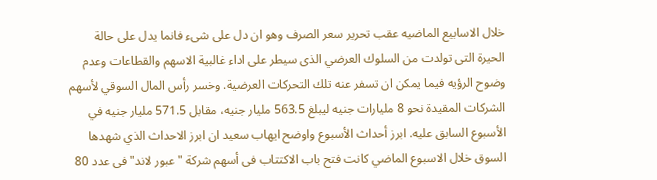خلال الاسابيع الماضيه عقب تحرير سعر الصرف وهو ان دل على شىء فانما يدل على حالة الحيرة التى تولدت من السلوك العرضي الذى سيطر على اداء غالبية الاسهم والقطاعات وعدم وضوح الرؤيه فيما يمكن ان تسفر عنه تلك التحركات العرضية. وخسر رأس المال السوقي لأسهم الشركات المقيدة نحو 8 مليارات جنيه ليبلغ 563.5 مليار جنيه، مقابل 571.5 مليار جنيه في الأسبوع السابق عليه. ابرز أحداث الأسبوع واوضح ايهاب سعيد ان ابرز الاحداث الذي شهدها السوق خلال الاسبوع الماضي كانت فتح باب الاكتتاب فى أسهم شركة "عبور لاند" فى عدد 80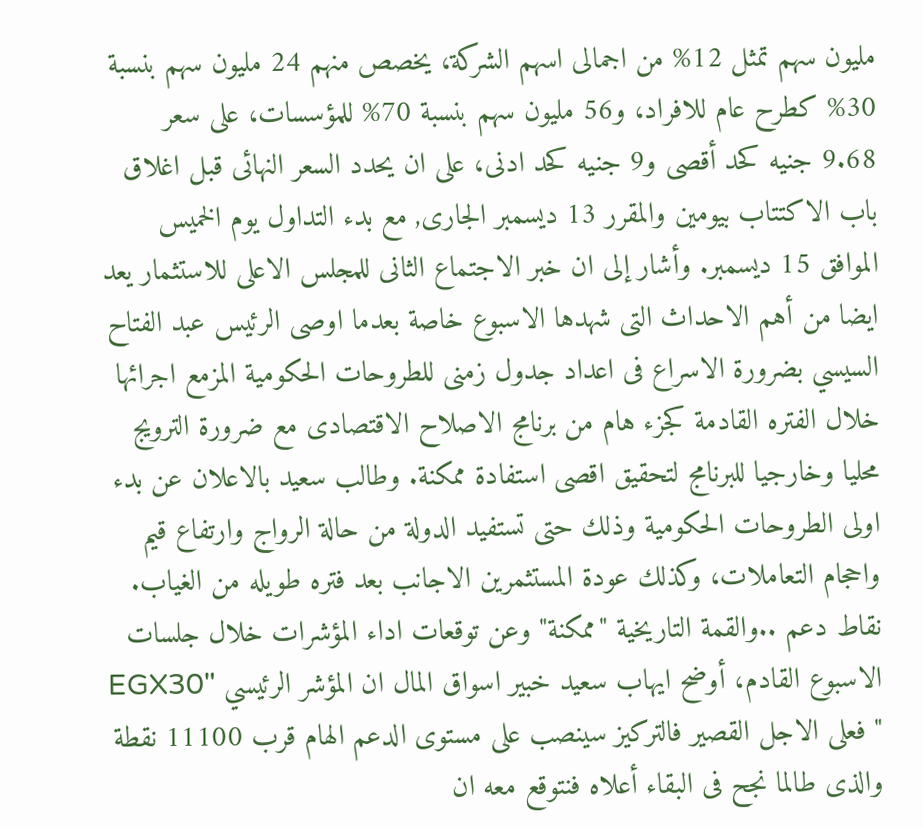مليون سهم تمثل 12% من اجمالى اسهم الشركة، يخصص منهم 24 مليون سهم بنسبة 30% كطرح عام للافراد، و56 مليون سهم بنسبة 70% للمؤسسات، على سعر 9.68 جنيه كحد أقصى و9 جنيه كحد ادنى، على ان يحدد السعر النهائى قبل اغلاق باب الاكتتاب بيومين والمقرر 13 ديسمبر الجارى, مع بدء التداول يوم الخميس الموافق 15 ديسمبر. وأشار إلى ان خبر الاجتماع الثانى للمجلس الاعلى للاستثمار يعد ايضا من أهم الاحداث التى شهدها الاسبوع خاصة بعدما اوصى الرئيس عبد الفتاح السيسي بضرورة الاسراع فى اعداد جدول زمنى للطروحات الحكومية المزمع اجرائها خلال الفتره القادمة كجزء هام من برنامج الاصلاح الاقتصادى مع ضرورة الترويج محليا وخارجيا للبرنامج لتحقيق اقصى استفادة ممكنة. وطالب سعيد بالاعلان عن بدء اولى الطروحات الحكومية وذلك حتى تستفيد الدولة من حالة الرواج وارتفاع قيم واحجام التعاملات، وكذلك عودة المستثمرين الاجانب بعد فتره طويله من الغياب. نقاط دعم ..والقمة التاريخية "ممكنة" وعن توقعات اداء المؤشرات خلال جلسات الاسبوع القادم، أوضح ايهاب سعيد خبير اسواق المال ان المؤشر الرئيسي "EGX30 " فعلى الاجل القصير فالتركيز سينصب على مستوى الدعم الهام قرب 11100 نقطة والذى طالما نجح فى البقاء أعلاه فنتوقع معه ان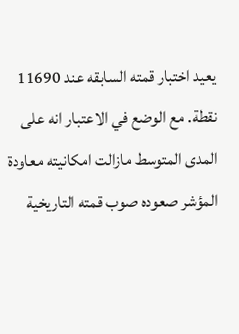يعيد اختبار قمته السابقه عند 11690 نقطة. مع الوضع في الاعتبار انه على المدى المتوسط مازالت امكانيته معاودة المؤشر صعوده صوب قمته التاريخية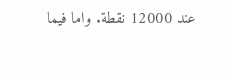عند 12000 نقطة. واما فيما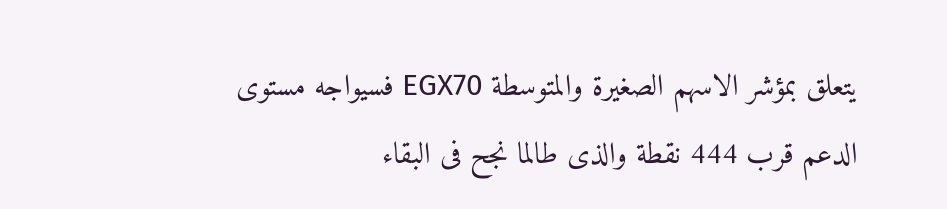يتعلق بمؤشر الاسهم الصغيرة والمتوسطة EGX70 فسيواجه مستوى الدعم قرب 444 نقطة والذى طالما نجح فى البقاء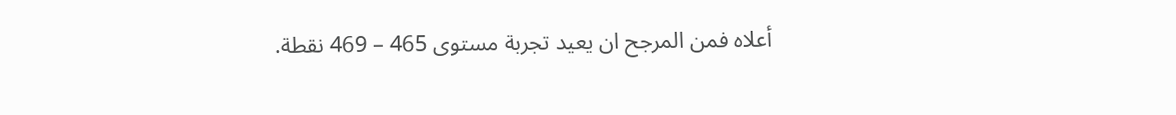أعلاه فمن المرجح ان يعيد تجربة مستوى 465 – 469 نقطة.